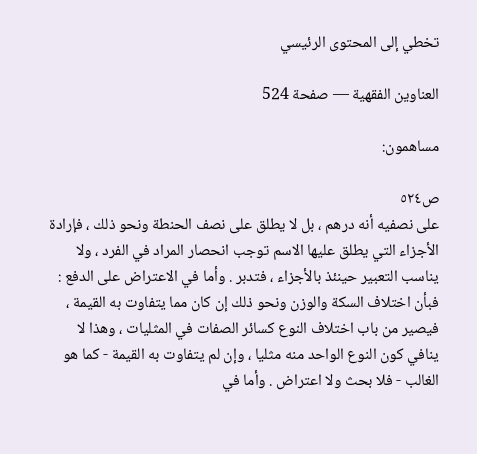تخطي إلى المحتوى الرئيسي

العناوين الفقهية — صفحة 524

مساهمون:

ص٥٢٤
على نصفيه أنه درهم ، بل لا يطلق على نصف الحنطة ونحو ذلك ، فإرادة الأجزاء التي يطلق عليها الاسم توجب انحصار المراد في الفرد ، ولا يناسب التعبير حينئذ بالأجزاء ، فتدبر . وأما في الاعتراض على الدفع : فبأن اختلاف السكة والوزن ونحو ذلك إن كان مما يتفاوت به القيمة ، فيصير من باب اختلاف النوع كسائر الصفات في المثليات ، وهذا لا ينافي كون النوع الواحد منه مثليا ، وإن لم يتفاوت به القيمة - كما هو الغالب - فلا بحث ولا اعتراض . وأما في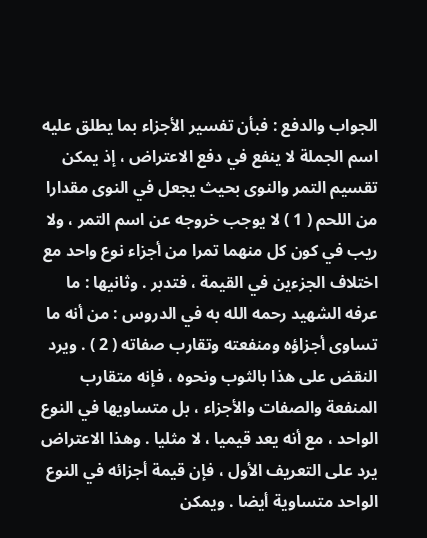الجواب والدفع : فبأن تفسير الأجزاء بما يطلق عليه اسم الجملة لا ينفع في دفع الاعتراض ، إذ يمكن تقسيم التمر والنوى بحيث يجعل في النوى مقدارا من اللحم ( 1 ) لا يوجب خروجه عن اسم التمر ، ولا ريب في كون كل منهما تمرا من أجزاء نوع واحد مع اختلاف الجزءين في القيمة ، فتدبر . وثانيها : ما عرفه الشهيد رحمه الله به في الدروس : من أنه ما تساوى أجزاؤه ومنفعته وتقارب صفاته ( 2 ) . ويرد النقض على هذا بالثوب ونحوه ، فإنه متقارب المنفعة والصفات والأجزاء ، بل متساويها في النوع الواحد ، مع أنه يعد قيميا ، لا مثليا . وهذا الاعتراض يرد على التعريف الأول ، فإن قيمة أجزائه في النوع الواحد متساوية أيضا . ويمكن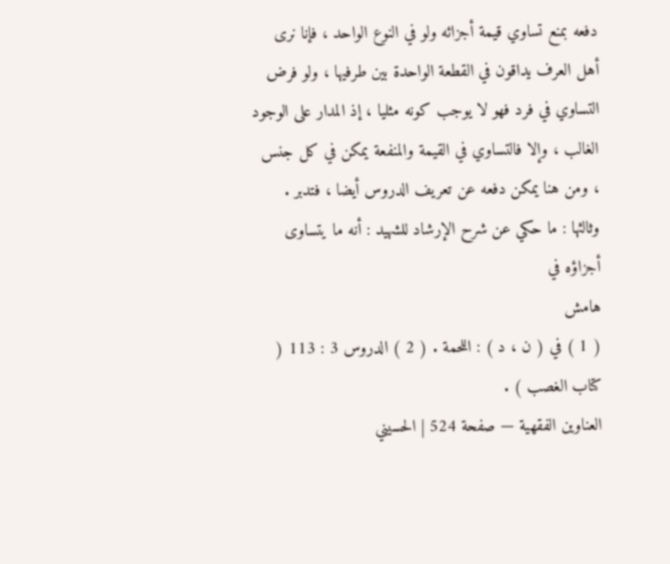دفعه بمنع تساوي قيمة أجزائه ولو في النوع الواحد ، فإنا نرى أهل العرف يداقون في القطعة الواحدة بين طرفيها ، ولو فرض التساوي في فرد فهو لا يوجب كونه مثليا ، إذ المدار على الوجود الغالب ، وإلا فالتساوي في القيمة والمنفعة يمكن في كل جنس ، ومن هنا يمكن دفعه عن تعريف الدروس أيضا ، فتدبر . وثالثها : ما حكي عن شرح الإرشاد للشهيد : أنه ما يتساوى أجزاؤه في
هامش
( 1 ) في ( ن ، د ) : اللحمة . ( 2 ) الدروس 3 : 113 ( كتاب الغصب ) .
العناوين الفقهية — صفحة 524 | الحسيني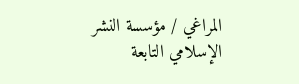المراغي / مؤسسة النشر الإسلامي التابعة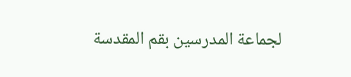لجماعة المدرسين بقم المقدسة